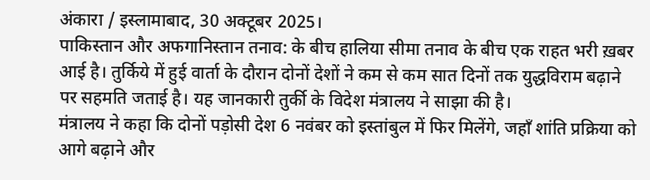अंकारा / इस्लामाबाद, 30 अक्टूबर 2025।
पाकिस्तान और अफगानिस्तान तनाव: के बीच हालिया सीमा तनाव के बीच एक राहत भरी ख़बर आई है। तुर्किये में हुई वार्ता के दौरान दोनों देशों ने कम से कम सात दिनों तक युद्धविराम बढ़ाने पर सहमति जताई है। यह जानकारी तुर्की के विदेश मंत्रालय ने साझा की है।
मंत्रालय ने कहा कि दोनों पड़ोसी देश 6 नवंबर को इस्तांबुल में फिर मिलेंगे, जहाँ शांति प्रक्रिया को आगे बढ़ाने और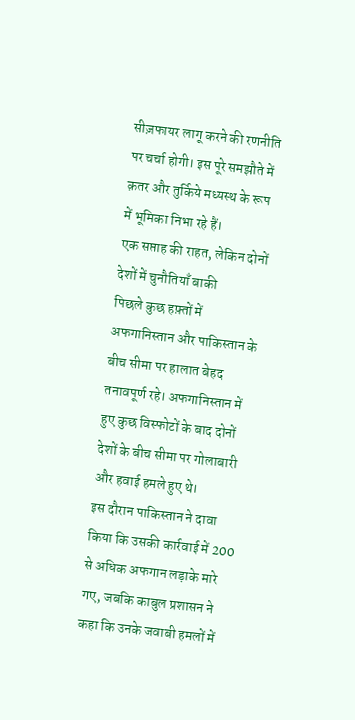सीज़फायर लागू करने की रणनीति पर चर्चा होगी। इस पूरे समझौते में क़तर और तुर्किये मध्यस्थ के रूप में भूमिका निभा रहे हैं।
एक सप्ताह की राहत, लेकिन दोनों देशों में चुनौतियाँ बाकी
पिछले कुछ हफ़्तों में अफगानिस्तान और पाकिस्तान के बीच सीमा पर हालात बेहद तनावपूर्ण रहे। अफगानिस्तान में हुए कुछ विस्फोटों के बाद दोनों देशों के बीच सीमा पर गोलाबारी और हवाई हमले हुए थे।
इस दौरान पाकिस्तान ने दावा किया कि उसकी कार्रवाई में 200 से अधिक अफगान लड़ाके मारे गए, जबकि काबुल प्रशासन ने कहा कि उनके जवाबी हमलों में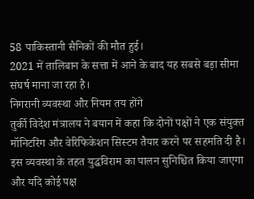58 पाकिस्तानी सैनिकों की मौत हुई।
2021 में तालिबान के सत्ता में आने के बाद यह सबसे बड़ा सीमा संघर्ष माना जा रहा है।
निगरानी व्यवस्था और नियम तय होंगे
तुर्की विदेश मंत्रालय ने बयान में कहा कि दोनों पक्षों ने एक संयुक्त मॉनिटरिंग और वेरिफिकेशन सिस्टम तैयार करने पर सहमति दी है। इस व्यवस्था के तहत युद्धविराम का पालन सुनिश्चित किया जाएगा और यदि कोई पक्ष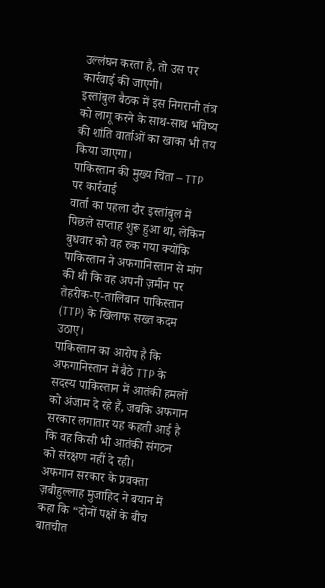उल्लंघन करता है, तो उस पर कार्रवाई की जाएगी।
इस्तांबुल बैठक में इस निगरानी तंत्र को लागू करने के साथ-साथ भविष्य की शांति वार्ताओं का खाका भी तय किया जाएगा।
पाकिस्तान की मुख्य चिंता – TTP पर कार्रवाई
वार्ता का पहला दौर इस्तांबुल में पिछले सप्ताह शुरू हुआ था, लेकिन बुधवार को वह रुक गया क्योंकि पाकिस्तान ने अफगानिस्तान से मांग की थी कि वह अपनी ज़मीन पर तेहरीक-ए-तालिबान पाकिस्तान (TTP) के खिलाफ सख्त कदम उठाए।
पाकिस्तान का आरोप है कि अफगानिस्तान में बैठे TTP के सदस्य पाकिस्तान में आतंकी हमलों को अंजाम दे रहे हैं, जबकि अफगान सरकार लगातार यह कहती आई है कि वह किसी भी आतंकी संगठन को संरक्षण नहीं दे रही।
अफगान सरकार के प्रवक्ता ज़बीहुल्लाह मुजाहिद ने बयान में कहा कि “दोनों पक्षों के बीच बातचीत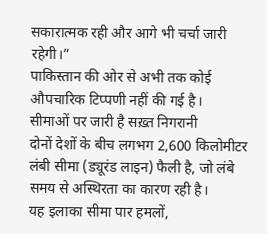सकारात्मक रही और आगे भी चर्चा जारी रहेगी।”
पाकिस्तान की ओर से अभी तक कोई औपचारिक टिप्पणी नहीं की गई है।
सीमाओं पर जारी है सख़्त निगरानी
दोनों देशों के बीच लगभग 2,600 किलोमीटर लंबी सीमा (ड्यूरंड लाइन) फैली है, जो लंबे समय से अस्थिरता का कारण रही है।
यह इलाका सीमा पार हमलों,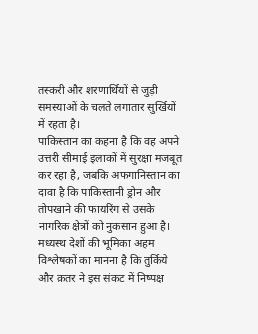तस्करी और शरणार्थियों से जुड़ी समस्याओं के चलते लगातार सुर्खियों में रहता है।
पाकिस्तान का कहना है कि वह अपने उत्तरी सीमाई इलाकों में सुरक्षा मजबूत कर रहा है, जबकि अफगानिस्तान का दावा है कि पाकिस्तानी ड्रोन और तोपखाने की फायरिंग से उसके नागरिक क्षेत्रों को नुकसान हुआ है।
मध्यस्थ देशों की भूमिका अहम
विश्लेषकों का मानना है कि तुर्किये और क़तर ने इस संकट में निष्पक्ष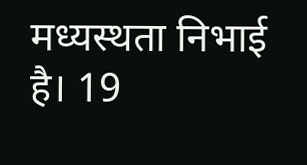मध्यस्थता निभाई है। 19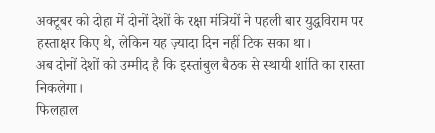अक्टूबर को दोहा में दोनों देशों के रक्षा मंत्रियों ने पहली बार युद्धविराम पर हस्ताक्षर किए थे, लेकिन यह ज़्यादा दिन नहीं टिक सका था।
अब दोनों देशों को उम्मीद है कि इस्तांबुल बैठक से स्थायी शांति का रास्ता निकलेगा।
फिलहाल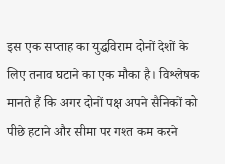इस एक सप्ताह का युद्धविराम दोनों देशों के लिए तनाव घटाने का एक मौका है। विश्लेषक मानते हैं कि अगर दोनों पक्ष अपने सैनिकों को पीछे हटाने और सीमा पर गश्त कम करने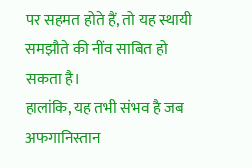पर सहमत होते हैं, तो यह स्थायी समझौते की नींव साबित हो सकता है।
हालांकि, यह तभी संभव है जब अफगानिस्तान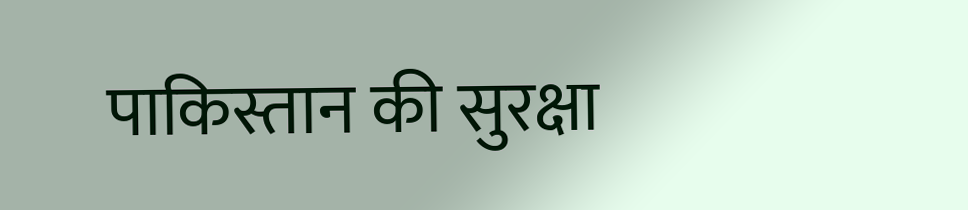पाकिस्तान की सुरक्षा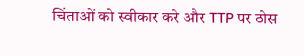चिंताओं को स्वीकार करे और TTP पर ठोस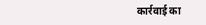कार्रवाई का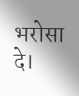भरोसा दे।